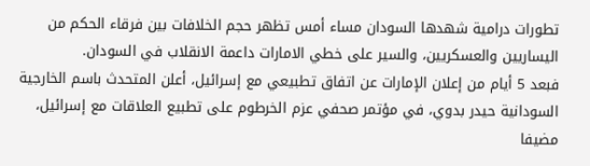تطورات درامية شهدها السودان مساء أمس تظهر حجم الخلافات بين فرقاء الحكم من اليساريين والعسكريين، والسير على خطي الامارات داعمة الانقلاب في السودان.
فبعد 5 أيام من إعلان الإمارات عن اتفاق تطبيعي مع إسرائيل، أعلن المتحدث باسم الخارجية السودانية حيدر بدوي، في مؤتمر صحفي عزم الخرطوم على تطبيع العلاقات مع إسرائيل، مضيفا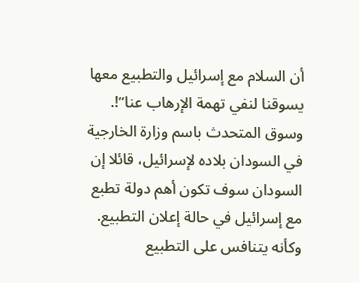أن السلام مع إسرائيل والتطبيع معها يسوقنا لنفي تهمة الإرهاب عنا”!.
وسوق المتحدث باسم وزارة الخارجية في السودان بلاده لإسرائيل، قائلا إن السودان سوف تكون أهم دولة تطبع مع إسرائيل في حالة إعلان التطبيع. وكأنه يتنافس على التطبيع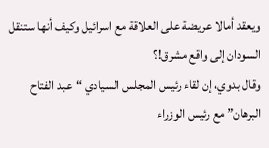ويعقد أمالا عريضة على العلاقة مع اسرائيل وكيف أنها ستنقل السودان إلى واقع مشرق!؟
وقال بدوي، إن لقاء رئيس المجلس السيادي “عبد الفتاح البرهان” مع رئيس الوزراء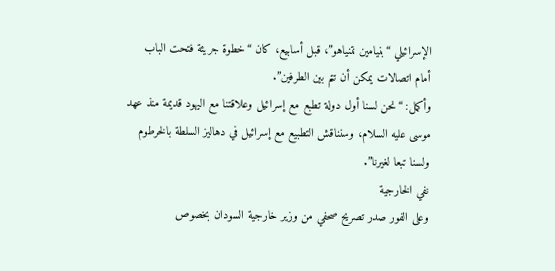الإسرائيلي “بنيامين نتنياهو”، قبل أسابيع، كان “خطوة جريئة فتحت الباب أمام اتصالات يمكن أن تتم بين الطرفين”.
وأكمل: “نحن لسنا أول دولة تطبع مع إسرائيل وعلاقتنا مع اليهود قديمة منذ عهد موسى عليه السلام، وسنناقش التطبيع مع إسرائيل في دهاليز السلطة بالخرطوم ولسنا تبعا لغيرنا”.
نفي الخارجية
وعلى الفور صدر تصريح صحفي من وزير خارجية السودان بخصوص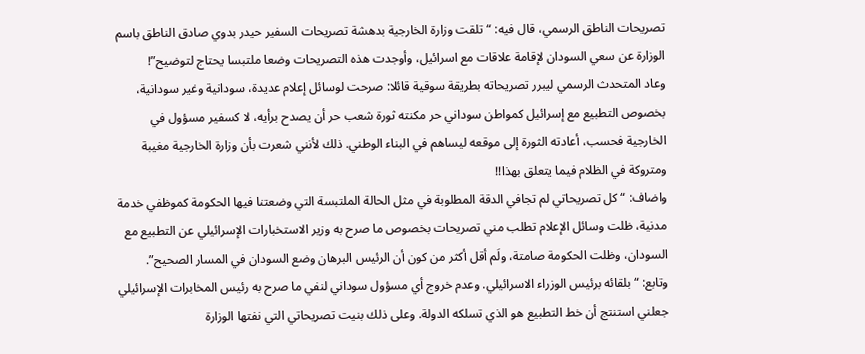تصريحات الناطق الرسمي، قال فيه: “تلقت وزارة الخارجية بدهشة تصريحات السفير حيدر بدوي صادق الناطق باسم الوزارة عن سعي السودان لإقامة علاقات مع اسرائيل، وأوجدت هذه التصريحات وضعا ملتبسا يحتاج لتوضيح”!
وعاد المتحدث الرسمي ليبرر تصريحاته بطريقة سوقية قائلا: صرحت لوسائل إعلام عديدة، سودانية وغير سودانية، بخصوص التطبيع مع إسرائيل كمواطن سوداني حر مكنته ثورة شعب حر أن يصدح برأيه، لا كسفير مسؤول في الخارجية فحسب، أعادته الثورة إلى موقعه ليساهم في البناء الوطني. ذلك لأنني شعرت بأن وزارة الخارجية مغيبة ومتروكة في الظلام فيما يتعلق بهذا!!
واضاف: “كل تصريحاتي لم تجافي الدقة المطلوبة في مثل الحالة الملتبسة التي وضعتنا فيها الحكومة كموظفي خدمة مدنية، ظلت وسائل الإعلام تطلب مني تصريحات بخصوص ما صرح به وزير الاستخبارات الإسرائيلي عن التطبيع مع السودان، وظلت الحكومة صامتة، ولَم أقل أكثر من كون أن الرئيس البرهان وضع السودان في المسار الصحيح”.
وتابع: “بلقائه برئيس الوزراء الاسرائيلي. وعدم خروج أي مسؤول سوداني لنفي ما صرح به رئيس المخابرات الإسرائيلي جعلني استنتج أن خط التطبيع هو الذي تسلكه الدولة. وعلى ذلك بنيت تصريحاتي التي نفتها الوزارة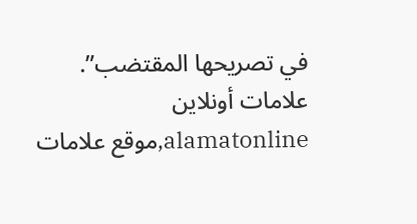في تصريحها المقتضب”.
علامات أونلاين alamatonline,موقع علامات